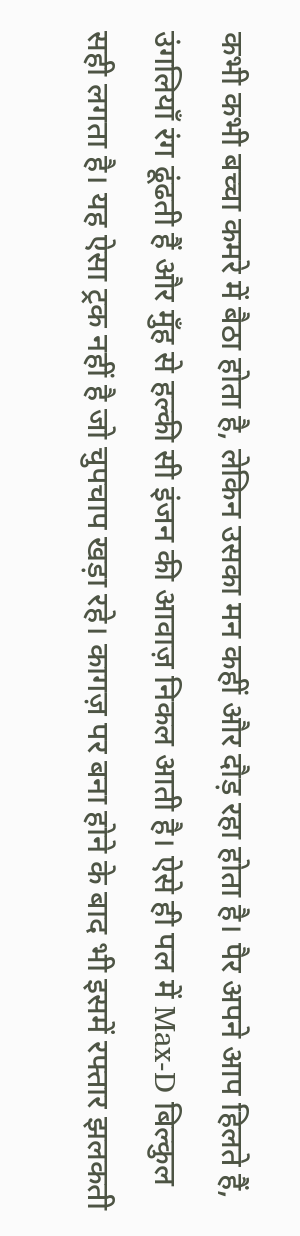कभी कभी बच्चा कमरे में बैठा होता है, लेकिन उसका मन कहीं और दौड़ रहा होता है। पैर अपने आप हिलते हैं, उंगलियाँ रंग ढूंढती हैं और मुँह से हल्की सी इंजन की आवाज़ निकल आती है। ऐसे ही पल में Max-D बिल्कुल सही लगता है। यह ऐसा ट्रक नहीं है जो चुपचाप खड़ा रहे। कागज़ पर बना होने के बाद भी इसमें रफ्तार झलकती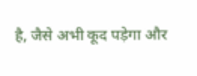है, जैसे अभी कूद पड़ेगा और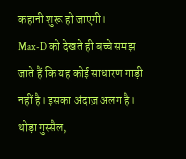कहानी शुरू हो जाएगी।
Max-D को देखते ही बच्चे समझ जाते हैं कि यह कोई साधारण गाड़ी नहीं है। इसका अंदाज़ अलग है। थोड़ा गुस्सैल,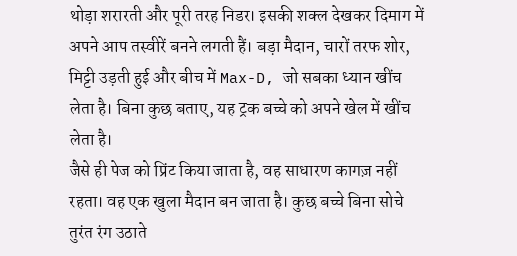थोड़ा शरारती और पूरी तरह निडर। इसकी शक्ल देखकर दिमाग में अपने आप तस्वीरें बनने लगती हैं। बड़ा मैदान, चारों तरफ शोर, मिट्टी उड़ती हुई और बीच में Max-D, जो सबका ध्यान खींच लेता है। बिना कुछ बताए, यह ट्रक बच्चे को अपने खेल में खींच लेता है।
जैसे ही पेज को प्रिंट किया जाता है, वह साधारण कागज़ नहीं रहता। वह एक खुला मैदान बन जाता है। कुछ बच्चे बिना सोचे तुरंत रंग उठाते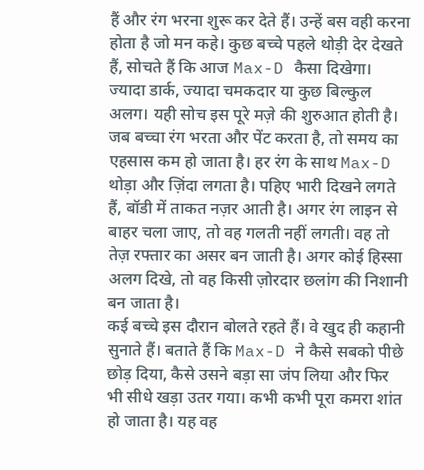हैं और रंग भरना शुरू कर देते हैं। उन्हें बस वही करना होता है जो मन कहे। कुछ बच्चे पहले थोड़ी देर देखते हैं, सोचते हैं कि आज Max-D कैसा दिखेगा। ज्यादा डार्क, ज्यादा चमकदार या कुछ बिल्कुल अलग। यही सोच इस पूरे मज़े की शुरुआत होती है।
जब बच्चा रंग भरता और पेंट करता है, तो समय का एहसास कम हो जाता है। हर रंग के साथ Max-D थोड़ा और ज़िंदा लगता है। पहिए भारी दिखने लगते हैं, बॉडी में ताकत नज़र आती है। अगर रंग लाइन से बाहर चला जाए, तो वह गलती नहीं लगती। वह तो तेज़ रफ्तार का असर बन जाती है। अगर कोई हिस्सा अलग दिखे, तो वह किसी ज़ोरदार छलांग की निशानी बन जाता है।
कई बच्चे इस दौरान बोलते रहते हैं। वे खुद ही कहानी सुनाते हैं। बताते हैं कि Max-D ने कैसे सबको पीछे छोड़ दिया, कैसे उसने बड़ा सा जंप लिया और फिर भी सीधे खड़ा उतर गया। कभी कभी पूरा कमरा शांत हो जाता है। यह वह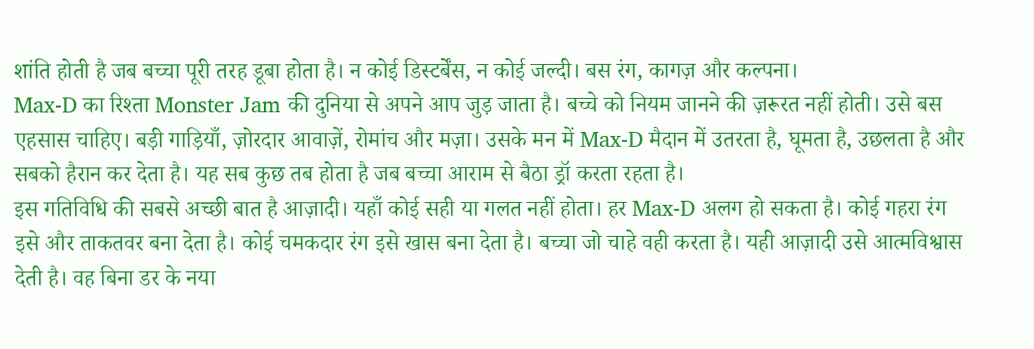शांति होती है जब बच्चा पूरी तरह डूबा होता है। न कोई डिस्टर्बेंस, न कोई जल्दी। बस रंग, कागज़ और कल्पना।
Max-D का रिश्ता Monster Jam की दुनिया से अपने आप जुड़ जाता है। बच्चे को नियम जानने की ज़रूरत नहीं होती। उसे बस एहसास चाहिए। बड़ी गाड़ियाँ, ज़ोरदार आवाज़ें, रोमांच और मज़ा। उसके मन में Max-D मैदान में उतरता है, घूमता है, उछलता है और सबको हैरान कर देता है। यह सब कुछ तब होता है जब बच्चा आराम से बैठा ड्रॉ करता रहता है।
इस गतिविधि की सबसे अच्छी बात है आज़ादी। यहाँ कोई सही या गलत नहीं होता। हर Max-D अलग हो सकता है। कोई गहरा रंग इसे और ताकतवर बना देता है। कोई चमकदार रंग इसे खास बना देता है। बच्चा जो चाहे वही करता है। यही आज़ादी उसे आत्मविश्वास देती है। वह बिना डर के नया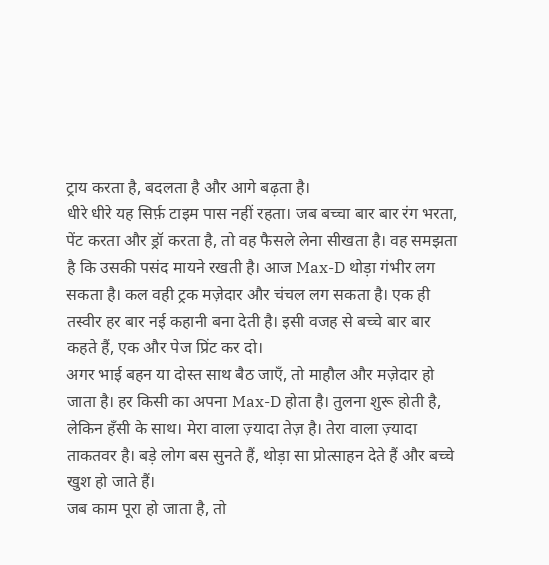ट्राय करता है, बदलता है और आगे बढ़ता है।
धीरे धीरे यह सिर्फ़ टाइम पास नहीं रहता। जब बच्चा बार बार रंग भरता, पेंट करता और ड्रॉ करता है, तो वह फैसले लेना सीखता है। वह समझता है कि उसकी पसंद मायने रखती है। आज Max-D थोड़ा गंभीर लग सकता है। कल वही ट्रक मज़ेदार और चंचल लग सकता है। एक ही तस्वीर हर बार नई कहानी बना देती है। इसी वजह से बच्चे बार बार कहते हैं, एक और पेज प्रिंट कर दो।
अगर भाई बहन या दोस्त साथ बैठ जाएँ, तो माहौल और मज़ेदार हो जाता है। हर किसी का अपना Max-D होता है। तुलना शुरू होती है, लेकिन हँसी के साथ। मेरा वाला ज़्यादा तेज़ है। तेरा वाला ज़्यादा ताकतवर है। बड़े लोग बस सुनते हैं, थोड़ा सा प्रोत्साहन देते हैं और बच्चे खुश हो जाते हैं।
जब काम पूरा हो जाता है, तो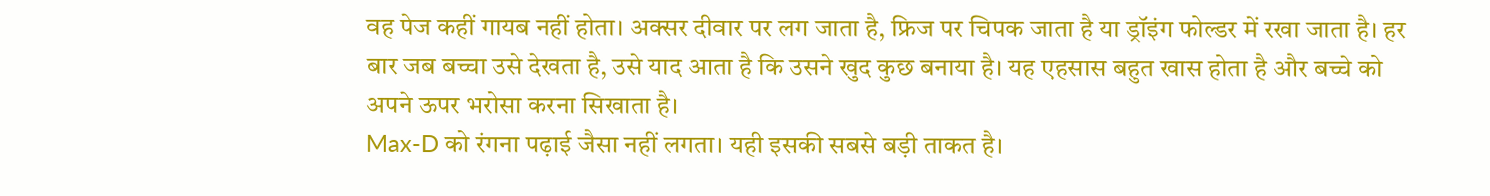वह पेज कहीं गायब नहीं होता। अक्सर दीवार पर लग जाता है, फ्रिज पर चिपक जाता है या ड्रॉइंग फोल्डर में रखा जाता है। हर बार जब बच्चा उसे देखता है, उसे याद आता है कि उसने खुद कुछ बनाया है। यह एहसास बहुत खास होता है और बच्चे को अपने ऊपर भरोसा करना सिखाता है।
Max-D को रंगना पढ़ाई जैसा नहीं लगता। यही इसकी सबसे बड़ी ताकत है।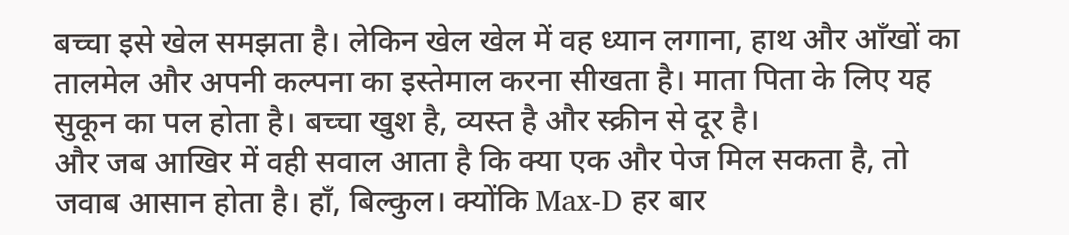बच्चा इसे खेल समझता है। लेकिन खेल खेल में वह ध्यान लगाना, हाथ और आँखों का तालमेल और अपनी कल्पना का इस्तेमाल करना सीखता है। माता पिता के लिए यह सुकून का पल होता है। बच्चा खुश है, व्यस्त है और स्क्रीन से दूर है।
और जब आखिर में वही सवाल आता है कि क्या एक और पेज मिल सकता है, तो जवाब आसान होता है। हाँ, बिल्कुल। क्योंकि Max-D हर बार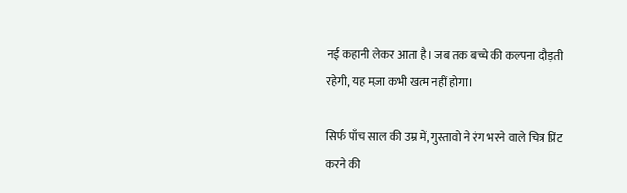नई कहानी लेकर आता है। जब तक बच्चे की कल्पना दौड़ती रहेगी, यह मज़ा कभी खत्म नहीं होगा।

सिर्फ पाँच साल की उम्र में, गुस्तावो ने रंग भरने वाले चित्र प्रिंट करने की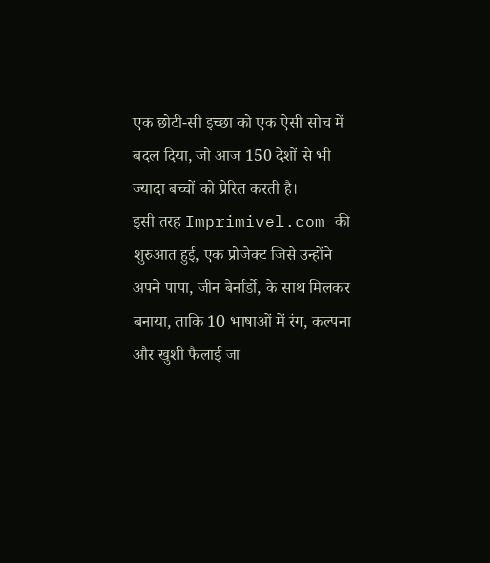एक छोटी-सी इच्छा को एक ऐसी सोच में बदल दिया, जो आज 150 देशों से भी ज्यादा बच्चों को प्रेरित करती है।
इसी तरह Imprimivel.com की शुरुआत हुई, एक प्रोजेक्ट जिसे उन्होंने अपने पापा, जीन बेर्नार्डो, के साथ मिलकर बनाया, ताकि 10 भाषाओं में रंग, कल्पना और खुशी फैलाई जा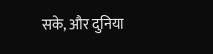सके, और दुनिया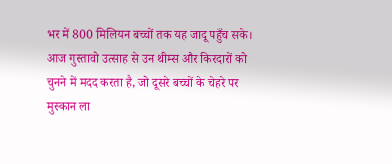भर में 800 मिलियन बच्चों तक यह जादू पहुँच सके।
आज गुस्तावो उत्साह से उन थीम्स और किरदारों को चुनने में मदद करता है, जो दूसरे बच्चों के चेहरे पर मुस्कान ला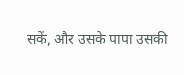सकें, और उसके पापा उसकी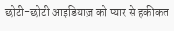छोटी-छोटी आइडियाज़ को प्यार से हकीकत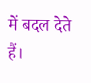में बदल देते हैं।